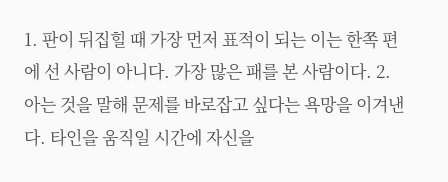1. 판이 뒤집힐 때 가장 먼저 표적이 되는 이는 한쪽 편에 선 사람이 아니다. 가장 많은 패를 본 사람이다. 2. 아는 것을 말해 문제를 바로잡고 싶다는 욕망을 이겨낸다. 타인을 움직일 시간에 자신을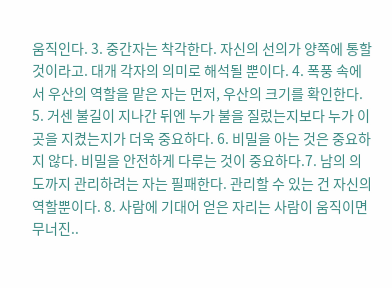움직인다. 3. 중간자는 착각한다. 자신의 선의가 양쪽에 통할 것이라고. 대개 각자의 의미로 해석될 뿐이다. 4. 폭풍 속에서 우산의 역할을 맡은 자는 먼저, 우산의 크기를 확인한다. 5. 거센 불길이 지나간 뒤엔 누가 불을 질렀는지보다 누가 이곳을 지켰는지가 더욱 중요하다. 6. 비밀을 아는 것은 중요하지 않다. 비밀을 안전하게 다루는 것이 중요하다.7. 남의 의도까지 관리하려는 자는 필패한다. 관리할 수 있는 건 자신의 역할뿐이다. 8. 사람에 기대어 얻은 자리는 사람이 움직이면 무너진..